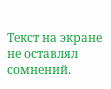Текст на экране не оставлял сомнений.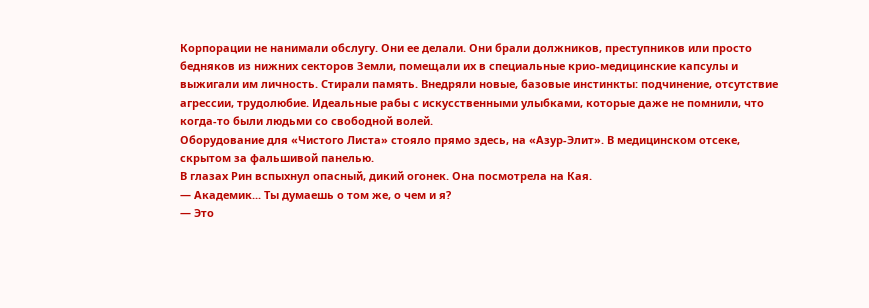Корпорации не нанимали обслугу. Они ее делали. Они брали должников, преступников или просто бедняков из нижних секторов Земли, помещали их в специальные крио-медицинские капсулы и выжигали им личность. Стирали память. Внедряли новые, базовые инстинкты: подчинение, отсутствие агрессии, трудолюбие. Идеальные рабы с искусственными улыбками, которые даже не помнили, что когда-то были людьми со свободной волей.
Оборудование для «Чистого Листа» стояло прямо здесь, на «Азур-Элит». В медицинском отсеке, скрытом за фальшивой панелью.
В глазах Рин вспыхнул опасный, дикий огонек. Она посмотрела на Кая.
— Академик... Ты думаешь о том же, о чем и я?
— Это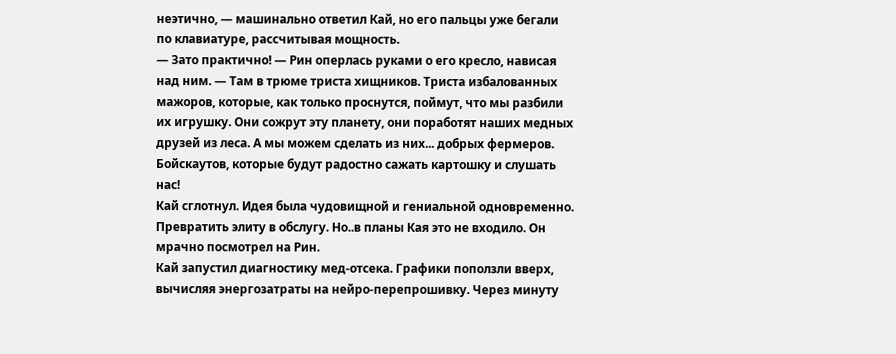неэтично, — машинально ответил Кай, но его пальцы уже бегали по клавиатуре, рассчитывая мощность.
— Зато практично! — Рин оперлась руками о его кресло, нависая над ним. — Там в трюме триста хищников. Триста избалованных мажоров, которые, как только проснутся, поймут, что мы разбили их игрушку. Они сожрут эту планету, они поработят наших медных друзей из леса. А мы можем сделать из них... добрых фермеров. Бойскаутов, которые будут радостно сажать картошку и слушать нас!
Кай сглотнул. Идея была чудовищной и гениальной одновременно. Превратить элиту в обслугу. Но..в планы Кая это не входило. Он мрачно посмотрел на Рин.
Кай запустил диагностику мед-отсека. Графики поползли вверх, вычисляя энергозатраты на нейро-перепрошивку. Через минуту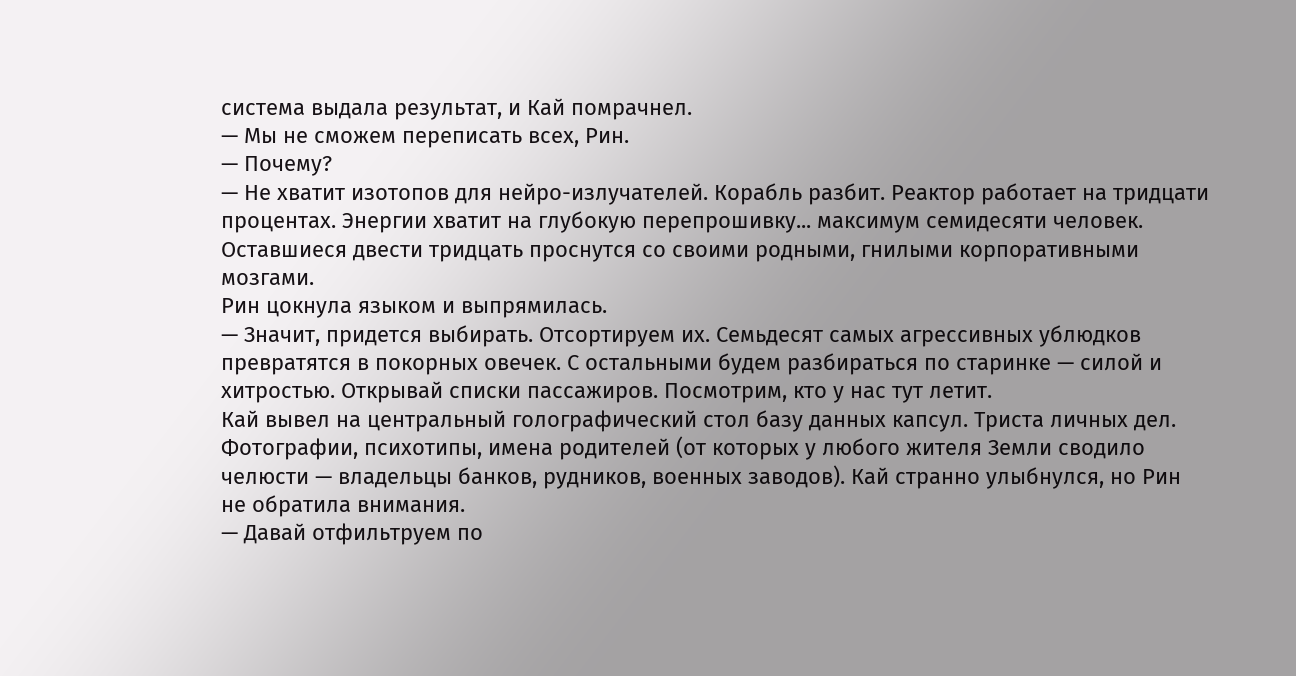система выдала результат, и Кай помрачнел.
— Мы не сможем переписать всех, Рин.
— Почему?
— Не хватит изотопов для нейро-излучателей. Корабль разбит. Реактор работает на тридцати процентах. Энергии хватит на глубокую перепрошивку... максимум семидесяти человек. Оставшиеся двести тридцать проснутся со своими родными, гнилыми корпоративными мозгами.
Рин цокнула языком и выпрямилась.
— Значит, придется выбирать. Отсортируем их. Семьдесят самых агрессивных ублюдков превратятся в покорных овечек. С остальными будем разбираться по старинке — силой и хитростью. Открывай списки пассажиров. Посмотрим, кто у нас тут летит.
Кай вывел на центральный голографический стол базу данных капсул. Триста личных дел. Фотографии, психотипы, имена родителей (от которых у любого жителя Земли сводило челюсти — владельцы банков, рудников, военных заводов). Кай странно улыбнулся, но Рин не обратила внимания.
— Давай отфильтруем по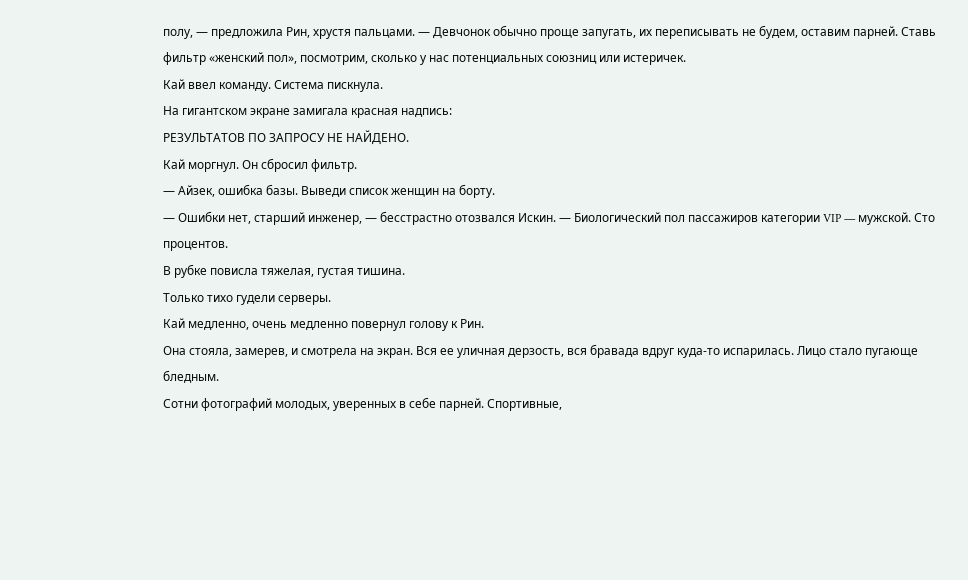полу, — предложила Рин, хрустя пальцами. — Девчонок обычно проще запугать, их переписывать не будем, оставим парней. Ставь фильтр «женский пол», посмотрим, сколько у нас потенциальных союзниц или истеричек.
Кай ввел команду. Система пискнула.
На гигантском экране замигала красная надпись:
РЕЗУЛЬТАТОВ ПО ЗАПРОСУ НЕ НАЙДЕНО.
Кай моргнул. Он сбросил фильтр.
— Айзек, ошибка базы. Выведи список женщин на борту.
— Ошибки нет, старший инженер, — бесстрастно отозвался Искин. — Биологический пол пассажиров категории VIP — мужской. Сто процентов.
В рубке повисла тяжелая, густая тишина.
Только тихо гудели серверы.
Кай медленно, очень медленно повернул голову к Рин.
Она стояла, замерев, и смотрела на экран. Вся ее уличная дерзость, вся бравада вдруг куда-то испарилась. Лицо стало пугающе бледным.
Сотни фотографий молодых, уверенных в себе парней. Спортивные,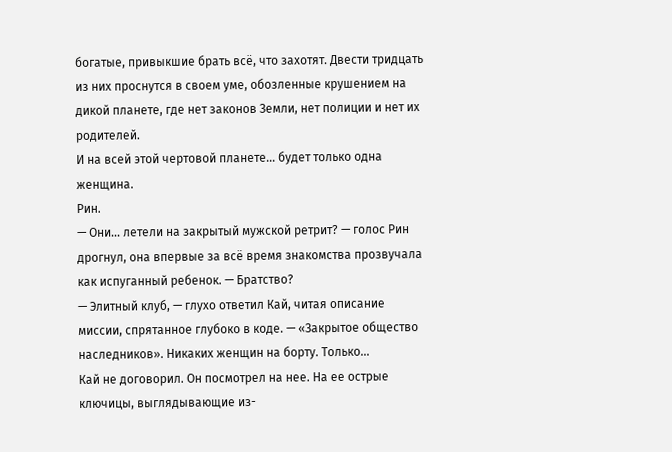богатые, привыкшие брать всё, что захотят. Двести тридцать из них проснутся в своем уме, обозленные крушением на дикой планете, где нет законов Земли, нет полиции и нет их родителей.
И на всей этой чертовой планете... будет только одна женщина.
Рин.
— Они... летели на закрытый мужской ретрит? — голос Рин дрогнул, она впервые за всё время знакомства прозвучала как испуганный ребенок. — Братство?
— Элитный клуб, — глухо ответил Кай, читая описание миссии, спрятанное глубоко в коде. — «Закрытое общество наследников». Никаких женщин на борту. Только...
Кай не договорил. Он посмотрел на нее. На ее острые ключицы, выглядывающие из-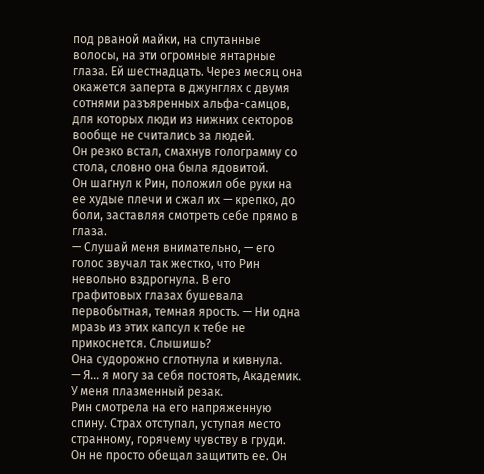под рваной майки, на спутанные волосы, на эти огромные янтарные глаза. Ей шестнадцать. Через месяц она окажется заперта в джунглях с двумя сотнями разъяренных альфа-самцов, для которых люди из нижних секторов вообще не считались за людей.
Он резко встал, смахнув голограмму со стола, словно она была ядовитой.
Он шагнул к Рин, положил обе руки на ее худые плечи и сжал их — крепко, до боли, заставляя смотреть себе прямо в глаза.
— Слушай меня внимательно, — его голос звучал так жестко, что Рин невольно вздрогнула. В его графитовых глазах бушевала первобытная, темная ярость. — Ни одна мразь из этих капсул к тебе не прикоснется. Слышишь?
Она судорожно сглотнула и кивнула.
— Я... я могу за себя постоять, Академик. У меня плазменный резак.
Рин смотрела на его напряженную спину. Страх отступал, уступая место странному, горячему чувству в груди. Он не просто обещал защитить ее. Он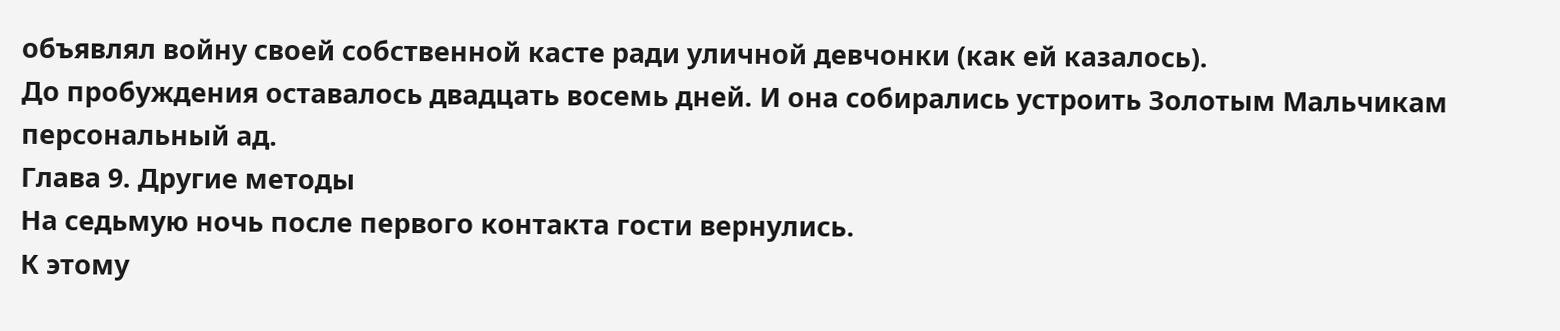объявлял войну своей собственной касте ради уличной девчонки (как ей казалось).
До пробуждения оставалось двадцать восемь дней. И она собирались устроить Золотым Мальчикам персональный ад.
Глава 9. Другие методы
На седьмую ночь после первого контакта гости вернулись.
К этому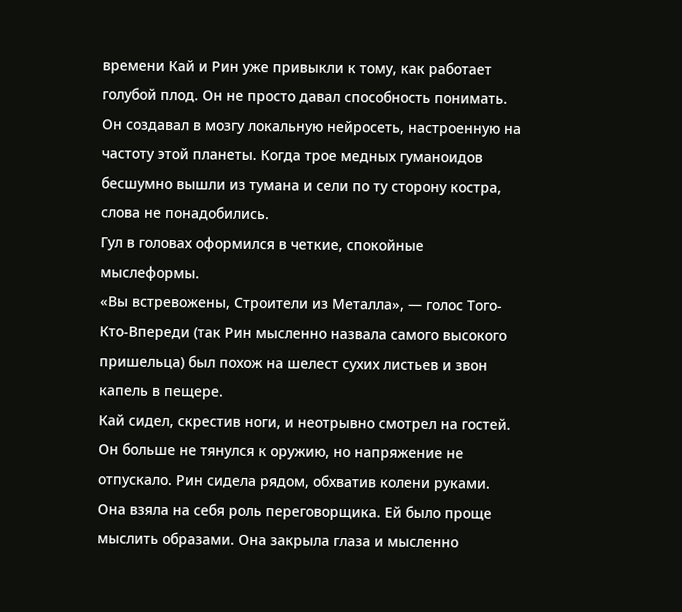времени Кай и Рин уже привыкли к тому, как работает голубой плод. Он не просто давал способность понимать. Он создавал в мозгу локальную нейросеть, настроенную на частоту этой планеты. Когда трое медных гуманоидов бесшумно вышли из тумана и сели по ту сторону костра, слова не понадобились.
Гул в головах оформился в четкие, спокойные мыслеформы.
«Вы встревожены, Строители из Металла», — голос Того-Кто-Впереди (так Рин мысленно назвала самого высокого пришельца) был похож на шелест сухих листьев и звон капель в пещере.
Кай сидел, скрестив ноги, и неотрывно смотрел на гостей. Он больше не тянулся к оружию, но напряжение не отпускало. Рин сидела рядом, обхватив колени руками.
Она взяла на себя роль переговорщика. Ей было проще мыслить образами. Она закрыла глаза и мысленно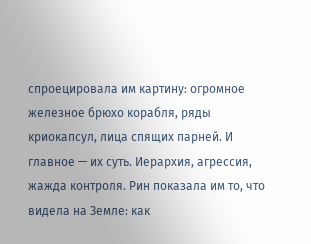спроецировала им картину: огромное железное брюхо корабля, ряды криокапсул, лица спящих парней. И главное — их суть. Иерархия, агрессия, жажда контроля. Рин показала им то, что видела на Земле: как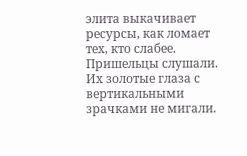элита выкачивает ресурсы, как ломает тех, кто слабее.
Пришельцы слушали. Их золотые глаза с вертикальными зрачками не мигали.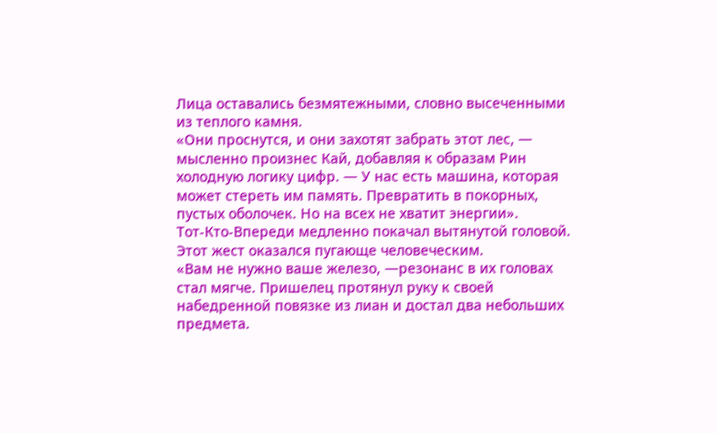Лица оставались безмятежными, словно высеченными из теплого камня.
«Они проснутся, и они захотят забрать этот лес, — мысленно произнес Кай, добавляя к образам Рин холодную логику цифр. — У нас есть машина, которая может стереть им память. Превратить в покорных, пустых оболочек. Но на всех не хватит энергии».
Тот-Кто-Впереди медленно покачал вытянутой головой. Этот жест оказался пугающе человеческим.
«Вам не нужно ваше железо, —резонанс в их головах стал мягче. Пришелец протянул руку к своей набедренной повязке из лиан и достал два небольших предмета.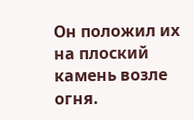Он положил их на плоский камень возле огня.